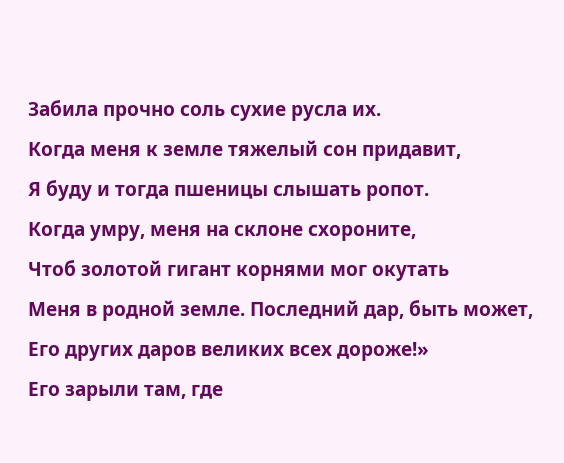Забила прочно соль сухие русла их.
Когда меня к земле тяжелый сон придавит,
Я буду и тогда пшеницы слышать ропот.
Когда умру, меня на склоне схороните,
Чтоб золотой гигант корнями мог окутать
Меня в родной земле. Последний дар, быть может,
Его других даров великих всех дороже!»
Его зарыли там, где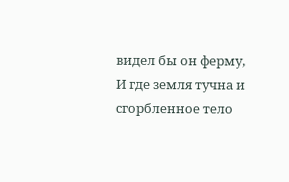видел бы он ферму,
И где земля тучна и сгорбленное тело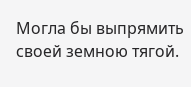Могла бы выпрямить своей земною тягой.